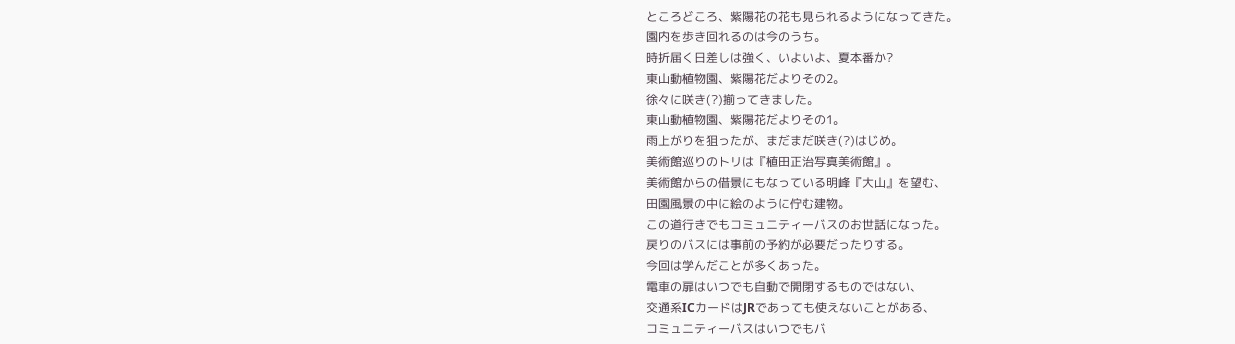ところどころ、紫陽花の花も見られるようになってきた。
園内を歩き回れるのは今のうち。
時折届く日差しは強く、いよいよ、夏本番か?
東山動植物園、紫陽花だよりその2。
徐々に咲き(?)揃ってきました。
東山動植物園、紫陽花だよりその1。
雨上がりを狙ったが、まだまだ咲き(?)はじめ。
美術館巡りのトリは『植田正治写真美術館』。
美術館からの借景にもなっている明峰『大山』を望む、
田園風景の中に絵のように佇む建物。
この道行きでもコミュニティーバスのお世話になった。
戻りのバスには事前の予約が必要だったりする。
今回は学んだことが多くあった。
電車の扉はいつでも自動で開閉するものではない、
交通系ICカードはJRであっても使えないことがある、
コミュニティーバスはいつでもバ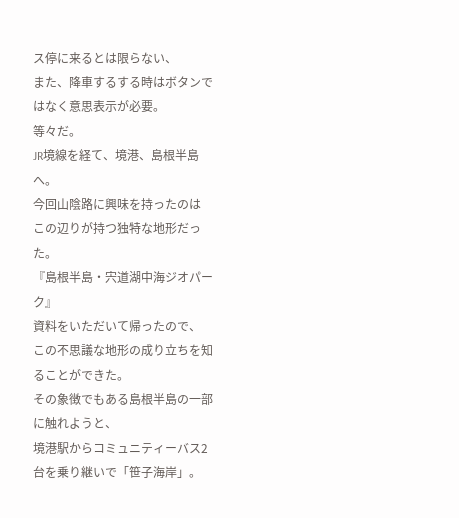ス停に来るとは限らない、
また、降車するする時はボタンではなく意思表示が必要。
等々だ。
JR境線を経て、境港、島根半島へ。
今回山陰路に興味を持ったのは
この辺りが持つ独特な地形だった。
『島根半島・宍道湖中海ジオパーク』
資料をいただいて帰ったので、
この不思議な地形の成り立ちを知ることができた。
その象徴でもある島根半島の一部に触れようと、
境港駅からコミュニティーバス2台を乗り継いで「笹子海岸」。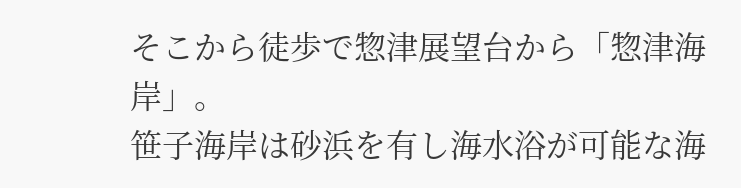そこから徒歩で惣津展望台から「惣津海岸」。
笹子海岸は砂浜を有し海水浴が可能な海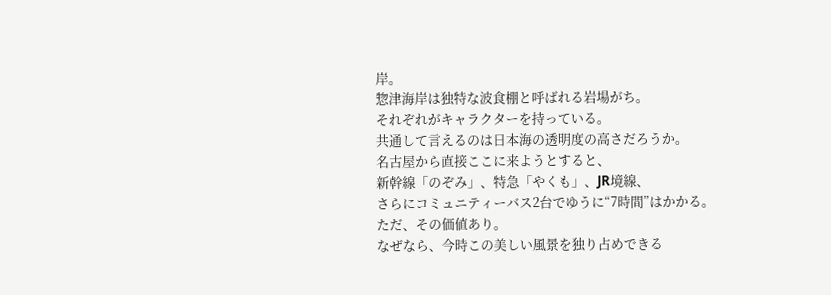岸。
惣津海岸は独特な波食棚と呼ばれる岩場がち。
それぞれがキャラクターを持っている。
共通して言えるのは日本海の透明度の高さだろうか。
名古屋から直接ここに来ようとすると、
新幹線「のぞみ」、特急「やくも」、JR境線、
さらにコミュニティーバス2台でゆうに“7時間”はかかる。
ただ、その価値あり。
なぜなら、今時この美しい風景を独り占めできる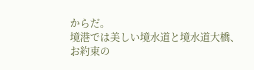からだ。
境港では美しい境水道と境水道大橋、
お約束の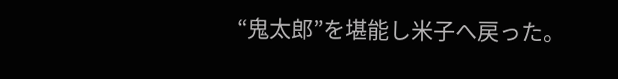“鬼太郎”を堪能し米子へ戻った。